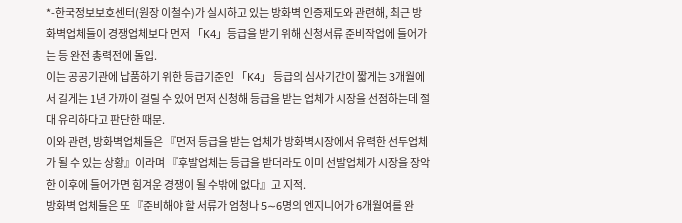*-한국정보보호센터(원장 이철수)가 실시하고 있는 방화벽 인증제도와 관련해, 최근 방화벽업체들이 경쟁업체보다 먼저 「K4」등급을 받기 위해 신청서류 준비작업에 들어가는 등 완전 총력전에 돌입.
이는 공공기관에 납품하기 위한 등급기준인 「K4」 등급의 심사기간이 짧게는 3개월에서 길게는 1년 가까이 걸릴 수 있어 먼저 신청해 등급을 받는 업체가 시장을 선점하는데 절대 유리하다고 판단한 때문.
이와 관련, 방화벽업체들은 『먼저 등급을 받는 업체가 방화벽시장에서 유력한 선두업체가 될 수 있는 상황』이라며 『후발업체는 등급을 받더라도 이미 선발업체가 시장을 장악한 이후에 들어가면 힘겨운 경쟁이 될 수밖에 없다』고 지적.
방화벽 업체들은 또 『준비해야 할 서류가 엄청나 5∼6명의 엔지니어가 6개월여를 완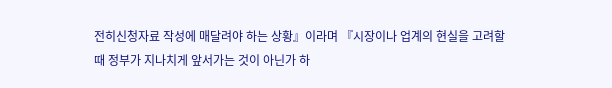전히신청자료 작성에 매달려야 하는 상황』이라며 『시장이나 업계의 현실을 고려할 때 정부가 지나치게 앞서가는 것이 아닌가 하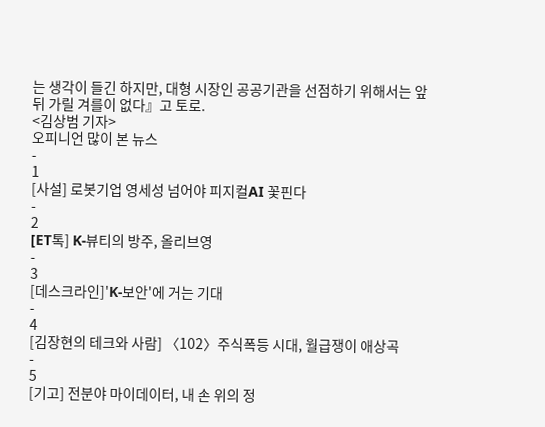는 생각이 들긴 하지만, 대형 시장인 공공기관을 선점하기 위해서는 앞뒤 가릴 겨를이 없다』고 토로.
<김상범 기자>
오피니언 많이 본 뉴스
-
1
[사설] 로봇기업 영세성 넘어야 피지컬AI 꽃핀다
-
2
[ET톡] K-뷰티의 방주, 올리브영
-
3
[데스크라인]'K-보안'에 거는 기대
-
4
[김장현의 테크와 사람] 〈102〉주식폭등 시대, 월급쟁이 애상곡
-
5
[기고] 전분야 마이데이터, 내 손 위의 정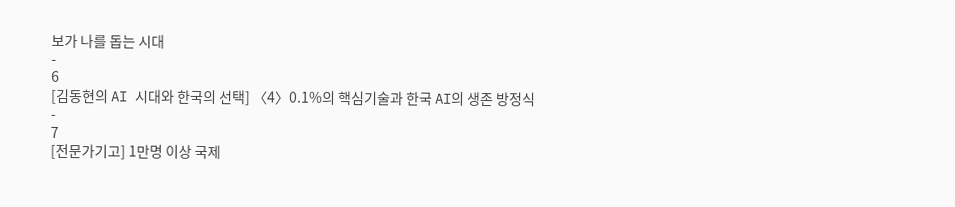보가 나를 돕는 시대
-
6
[김동현의 AI 시대와 한국의 선택] 〈4〉0.1%의 핵심기술과 한국 AI의 생존 방정식
-
7
[전문가기고] 1만명 이상 국제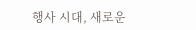행사 시대, 새로운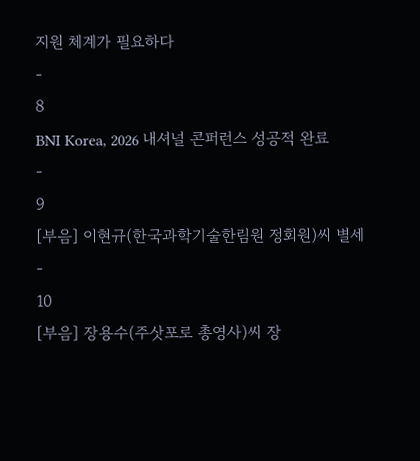지원 체계가 필요하다
-
8
BNI Korea, 2026 내셔널 콘퍼런스 성공적 완료
-
9
[부음] 이현규(한국과학기술한림원 정회원)씨 별세
-
10
[부음] 장용수(주삿포로 총영사)씨 장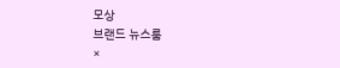모상
브랜드 뉴스룸
×